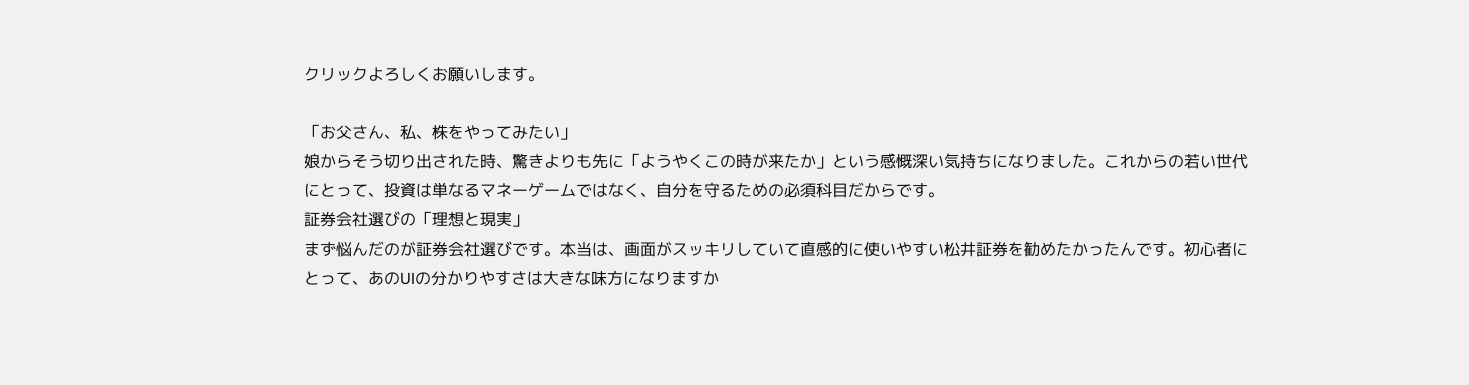クリックよろしくお願いします。

「お父さん、私、株をやってみたい」
娘からそう切り出された時、驚きよりも先に「ようやくこの時が来たか」という感慨深い気持ちになりました。これからの若い世代にとって、投資は単なるマネーゲームではなく、自分を守るための必須科目だからです。
証券会社選びの「理想と現実」
まず悩んだのが証券会社選びです。本当は、画面がスッキリしていて直感的に使いやすい松井証券を勧めたかったんです。初心者にとって、あのUIの分かりやすさは大きな味方になりますか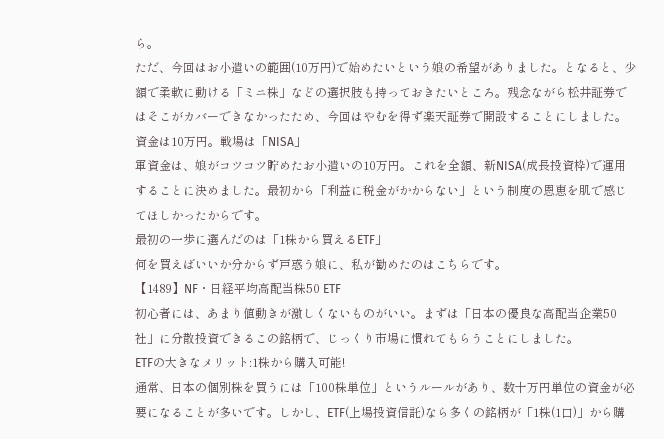ら。
ただ、今回はお小遣いの範囲(10万円)で始めたいという娘の希望がありました。となると、少額で柔軟に動ける「ミニ株」などの選択肢も持っておきたいところ。残念ながら松井証券ではそこがカバーできなかったため、今回はやむを得ず楽天証券で開設することにしました。
資金は10万円。戦場は「NISA」
軍資金は、娘がコツコツ貯めたお小遣いの10万円。これを全額、新NISA(成長投資枠)で運用することに決めました。最初から「利益に税金がかからない」という制度の恩恵を肌で感じてほしかったからです。
最初の一歩に選んだのは「1株から買えるETF」
何を買えばいいか分からず戸惑う娘に、私が勧めたのはこちらです。
【1489】NF・日経平均高配当株50 ETF
初心者には、あまり値動きが激しくないものがいい。まずは「日本の優良な高配当企業50社」に分散投資できるこの銘柄で、じっくり市場に慣れてもらうことにしました。
ETFの大きなメリット:1株から購入可能!
通常、日本の個別株を買うには「100株単位」というルールがあり、数十万円単位の資金が必要になることが多いです。しかし、ETF(上場投資信託)なら多くの銘柄が「1株(1口)」から購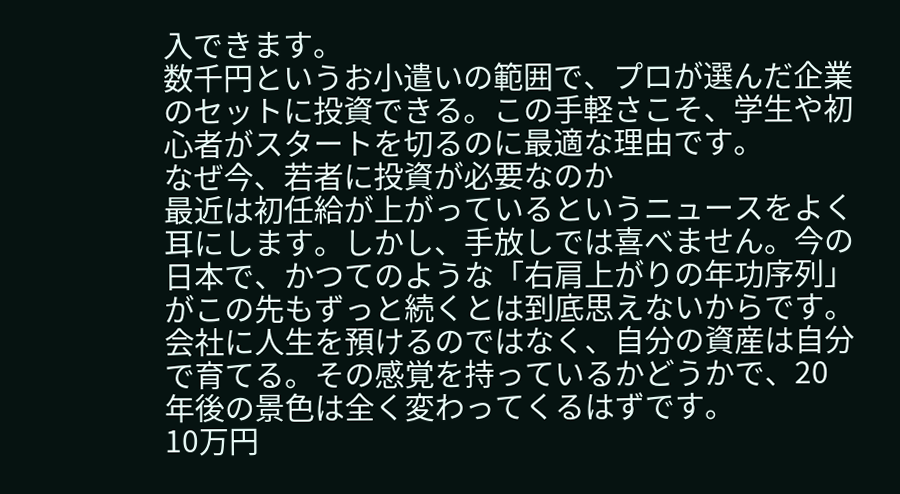入できます。
数千円というお小遣いの範囲で、プロが選んだ企業のセットに投資できる。この手軽さこそ、学生や初心者がスタートを切るのに最適な理由です。
なぜ今、若者に投資が必要なのか
最近は初任給が上がっているというニュースをよく耳にします。しかし、手放しでは喜べません。今の日本で、かつてのような「右肩上がりの年功序列」がこの先もずっと続くとは到底思えないからです。
会社に人生を預けるのではなく、自分の資産は自分で育てる。その感覚を持っているかどうかで、20年後の景色は全く変わってくるはずです。
10万円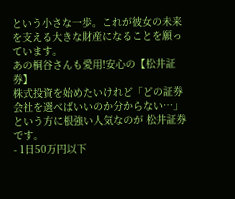という小さな一歩。これが彼女の未来を支える大きな財産になることを願っています。
あの桐谷さんも愛用!安心の【松井証券】
株式投資を始めたいけれど「どの証券会社を選べばいいのか分からない…」という方に根強い人気なのが 松井証券 です。
- 1日50万円以下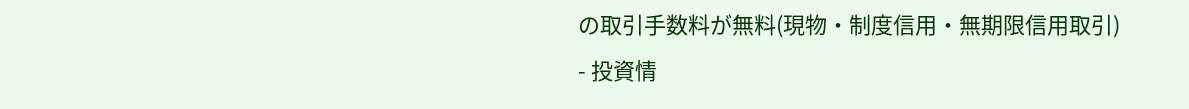の取引手数料が無料(現物・制度信用・無期限信用取引)
- 投資情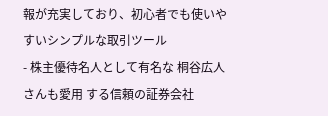報が充実しており、初心者でも使いやすいシンプルな取引ツール
- 株主優待名人として有名な 桐谷広人さんも愛用 する信頼の証券会社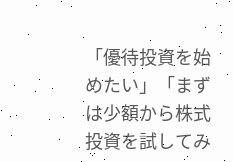「優待投資を始めたい」「まずは少額から株式投資を試してみ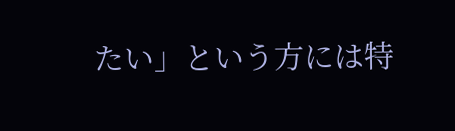たい」という方には特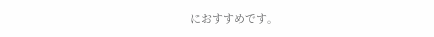におすすめです。